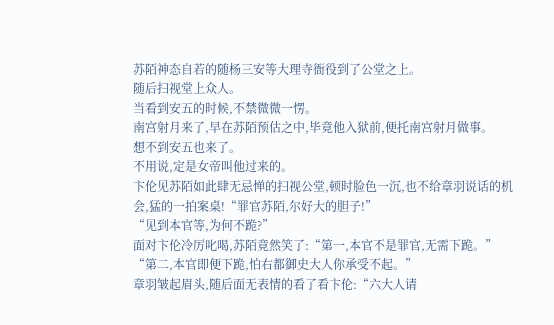苏陌神态自若的随杨三安等大理寺衙役到了公堂之上。
随后扫视堂上众人。
当看到安五的时候,不禁微微一愣。
南宫射月来了,早在苏陌预估之中,毕竟他入狱前,便托南宫射月做事。
想不到安五也来了。
不用说,定是女帝叫他过来的。
卞伦见苏陌如此肆无忌惮的扫视公堂,顿时脸色一沉,也不给章羽说话的机会,猛的一拍案桌!“罪官苏陌,尔好大的胆子!”
“见到本官等,为何不跪?”
面对卞伦冷厉叱喝,苏陌竟然笑了:“第一,本官不是罪官,无需下跪。”
“第二,本官即便下跪,怕右都御史大人你承受不起。”
章羽皱起眉头,随后面无表情的看了看卞伦:“六大人请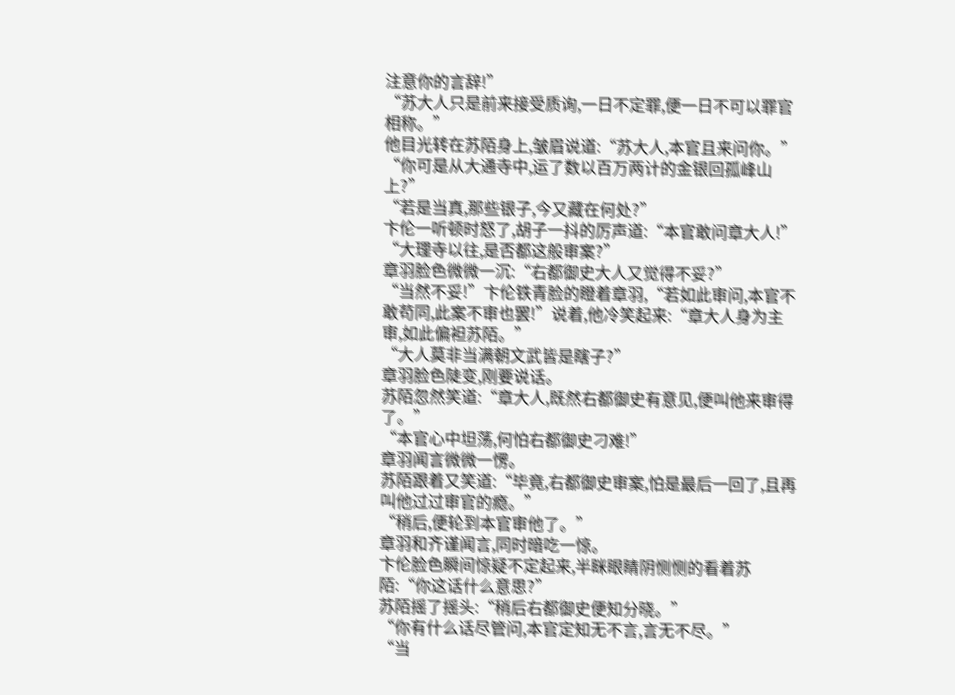注意你的言辞!”
“苏大人只是前来接受质询,一日不定罪,便一日不可以罪官相称。”
他目光转在苏陌身上,皱眉说道:“苏大人,本官且来问你。”
“你可是从大通寺中,运了数以百万两计的金银回孤峰山上?”
“若是当真,那些银子,今又藏在何处?”
卞伦一听顿时怒了,胡子一抖的厉声道:“本官敢问章大人!”
“大理寺以往,是否都这般审案?”
章羽脸色微微一沉:“右都御史大人又觉得不妥?”
“当然不妥!”卞伦铁青脸的瞪着章羽,“若如此审问,本官不敢苟同,此案不审也罢!”说着,他冷笑起来:“章大人身为主审,如此偏袒苏陌。”
“大人莫非当满朝文武皆是瞎子?”
章羽脸色陡变,刚要说话。
苏陌忽然笑道:“章大人,既然右都御史有意见,便叫他来审得了。”
“本官心中坦荡,何怕右都御史刁难!”
章羽闻言微微一愣。
苏陌跟着又笑道:“毕竟,右都御史审案,怕是最后一回了,且再叫他过过审官的瘾。”
“稍后,便轮到本官审他了。”
章羽和齐谨闻言,同时暗吃一惊。
卞伦脸色瞬间惊疑不定起来,半眯眼睛阴恻恻的看着苏陌:“你这话什么意思?”
苏陌摇了摇头:“稍后右都御史便知分晓。”
“你有什么话尽管问,本官定知无不言,言无不尽。”
“当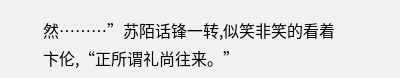然………”苏陌话锋一转,似笑非笑的看着卞伦,“正所谓礼尚往来。”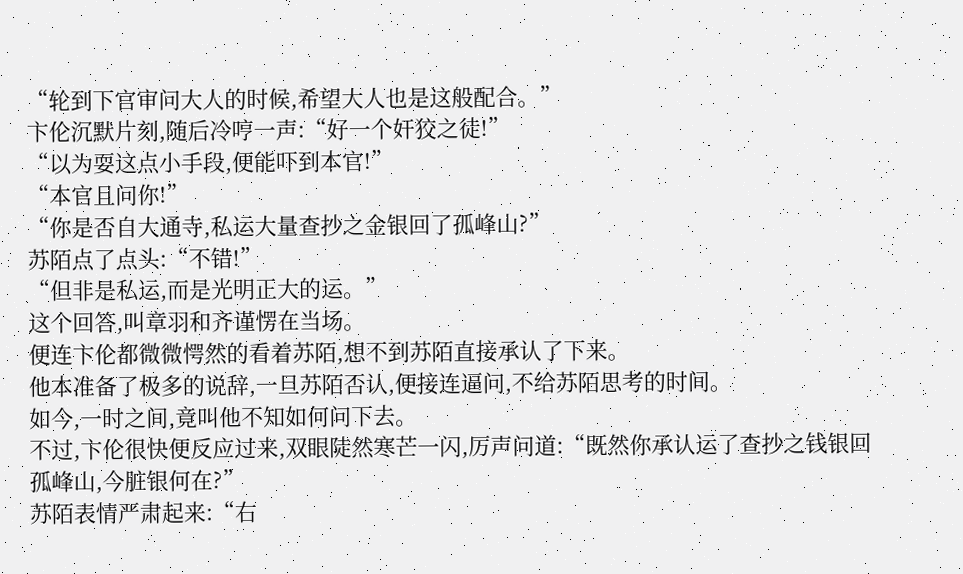“轮到下官审问大人的时候,希望大人也是这般配合。”
卞伦沉默片刻,随后冷哼一声:“好一个奸狡之徒!”
“以为耍这点小手段,便能吓到本官!”
“本官且问你!”
“你是否自大通寺,私运大量查抄之金银回了孤峰山?”
苏陌点了点头:“不错!”
“但非是私运,而是光明正大的运。”
这个回答,叫章羽和齐谨愣在当场。
便连卞伦都微微愕然的看着苏陌,想不到苏陌直接承认了下来。
他本准备了极多的说辞,一旦苏陌否认,便接连逼问,不给苏陌思考的时间。
如今,一时之间,竟叫他不知如何问下去。
不过,卞伦很快便反应过来,双眼陡然寒芒一闪,厉声问道:“既然你承认运了查抄之钱银回孤峰山,今脏银何在?”
苏陌表情严肃起来:“右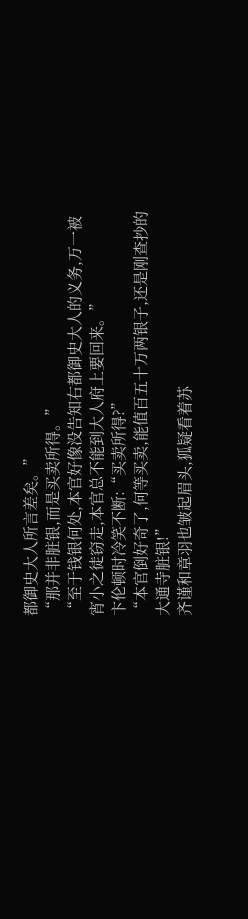都御史大人所言差矣。”
“那并非脏银,而是买卖所得。”
“至于钱银何处,本官好像没告知右都御史大人的义务,万一被宵小之徒窃走,本官总不能到大人府上要回来。”
卞伦顿时冷笑不断:“买卖所得?”
“本官倒好奇了,何等买卖,能值百五十万两银子,还是刚查抄的大通寺脏银!”
齐谨和章羽也皱起眉头,狐疑看着苏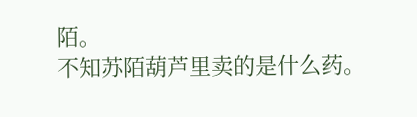陌。
不知苏陌葫芦里卖的是什么药。